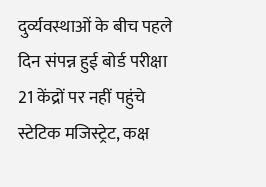दुर्व्यवस्थाओं के बीच पहले दिन संपन्न हुई बोर्ड परीक्षा
21 केंद्रों पर नहीं पहुंचे स्टेटिक मजिस्ट्रेट, कक्ष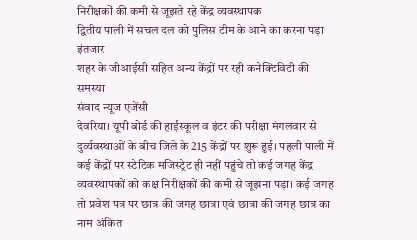निरीक्षकों की कमी से जूझते रहे केंद्र व्यवस्थापक
द्वितीय पाली में सचल दल को पुलिस टीम के आने का करना पड़ा इंतजार
शहर के जीआईसी सहित अन्य केंद्रों पर रही कनेक्टिविटी की समस्या
संवाद न्यूज एजेंसी
देवरिया। यूपी बोर्ड की हाईस्कूल व इंटर की परीक्षा मंगलवार से दुर्व्यवस्थाओं के बीच जिले के 215 केंद्रों पर शुरू हुई। पहली पाली में कई केंद्रों पर स्टेटिक मजिस्ट्रेट ही नहीं पहुंचे तो कई जगह केंद्र व्यवस्थापकों को कक्ष निरीक्षकों की कमी से जूझना पड़ा। कई जगह तो प्रवेश पत्र पर छात्र की जगह छात्रा एवं छात्रा की जगह छात्र का नाम अंकित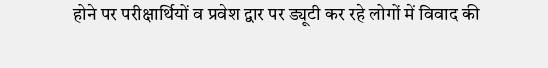होने पर परीक्षार्थियों व प्रवेश द्वार पर ड्यूटी कर रहे लोगों में विवाद की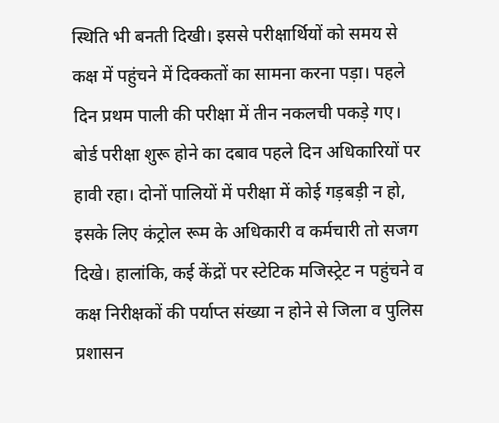स्थिति भी बनती दिखी। इससे परीक्षार्थियों को समय से कक्ष में पहुंचने में दिक्कतों का सामना करना पड़ा। पहले दिन प्रथम पाली की परीक्षा में तीन नकलची पकड़े गए।
बोर्ड परीक्षा शुरू होने का दबाव पहले दिन अधिकारियों पर हावी रहा। दोनों पालियों में परीक्षा में कोई गड़बड़ी न हो, इसके लिए कंट्रोल रूम के अधिकारी व कर्मचारी तो सजग दिखे। हालांकि, कई केंद्रों पर स्टेटिक मजिस्ट्रेट न पहुंचने व कक्ष निरीक्षकों की पर्याप्त संख्या न होने से जिला व पुलिस प्रशासन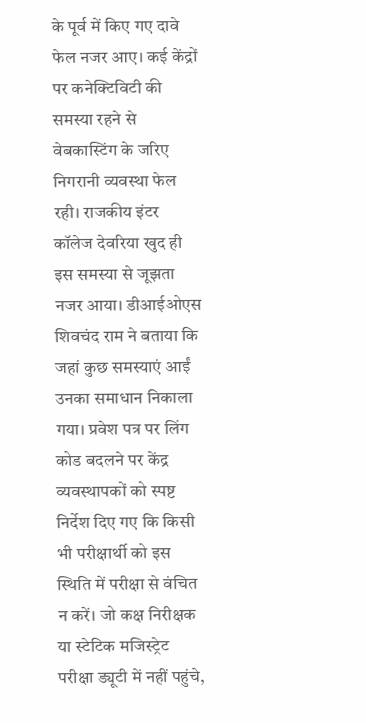के पूर्व में किए गए दावे फेल नजर आए। कई केंद्रों पर कनेक्टिविटी की समस्या रहने से वेबकास्टिंग के जरिए निगरानी व्यवस्था फेल रही। राजकीय इंटर कॉलेज देवरिया खुद ही इस समस्या से जूझता नजर आया। डीआईओएस शिवचंद राम ने बताया कि जहां कुछ समस्याएं आईं उनका समाधान निकाला गया। प्रवेश पत्र पर लिंग कोड बदलने पर केंद्र व्यवस्थापकों को स्पष्ट निर्देश दिए गए कि किसी भी परीक्षार्थी को इस स्थिति में परीक्षा से वंचित न करें। जो कक्ष निरीक्षक या स्टेटिक मजिस्ट्रेट परीक्षा ड्यूटी में नहीं पहुंचे,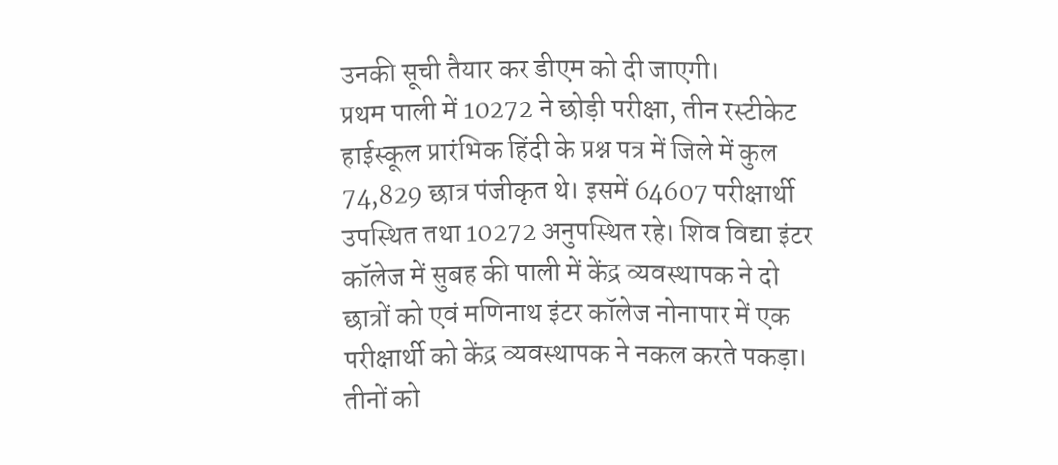उनकी सूची तैयार कर डीएम को दी जाएगी।
प्रथम पाली में 10272 ने छोड़ी परीक्षा, तीन रस्टीकेट
हाईस्कूल प्रारंभिक हिंदी के प्रश्न पत्र में जिले में कुल 74,829 छात्र पंजीकृत थे। इसमें 64607 परीक्षार्थी उपस्थित तथा 10272 अनुपस्थित रहे। शिव विद्या इंटर कॉलेज में सुबह की पाली में केंद्र व्यवस्थापक ने दो छात्रों को एवं मणिनाथ इंटर कॉलेज नोनापार में एक परीक्षार्थी को केंद्र व्यवस्थापक ने नकल करते पकड़ा। तीनों को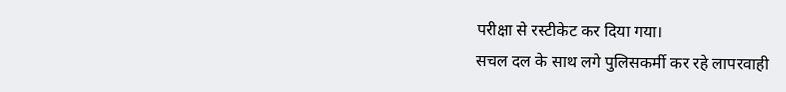परीक्षा से रस्टीकेट कर दिया गया।
सचल दल के साथ लगे पुलिसकर्मी कर रहे लापरवाही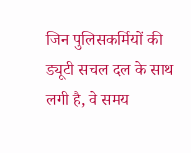जिन पुलिसकर्मियों की ड्यूटी सचल दल के साथ लगी है, वे समय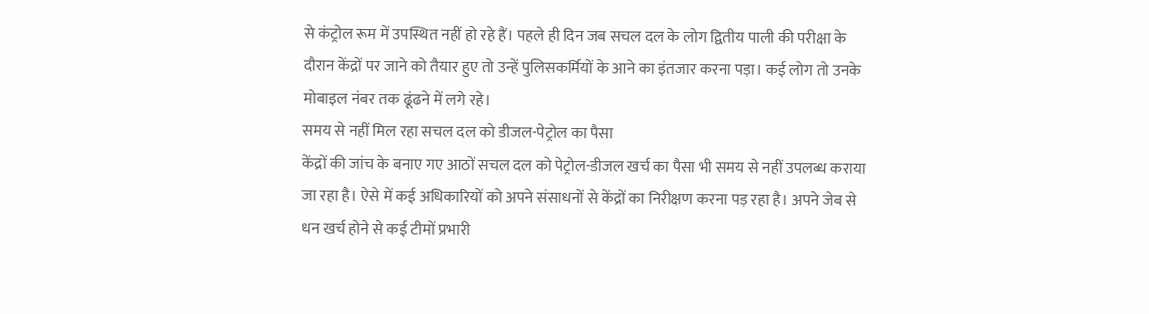से कंट्रोल रूम में उपस्थित नहीं हो रहे हैं। पहले ही दिन जब सचल दल के लोग द्वितीय पाली की परीक्षा के दौरान केंद्रों पर जाने को तैयार हुए तो उन्हें पुलिसकर्मियों के आने का इंतजार करना पड़ा। कई लोग तो उनके मोबाइल नंबर तक ढूंढने में लगे रहे।
समय से नहीं मिल रहा सचल दल को डीजल-पेट्रोल का पैसा
केंद्रों की जांच के बनाए गए आठों सचल दल को पेट्रोल-डीजल खर्च का पैसा भी समय से नहीं उपलब्ध कराया जा रहा है। ऐसे में कई अधिकारियों को अपने संसाधनों से केंद्रों का निरीक्षण करना पड़ रहा है। अपने जेब से धन खर्च होने से कई टीमों प्रभारी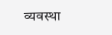व्यवस्था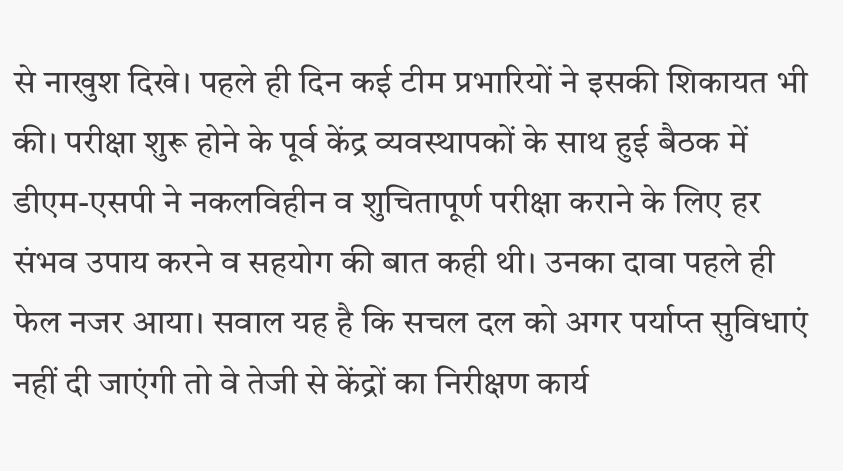से नाखुश दिखे। पहले ही दिन कई टीम प्रभारियों ने इसकी शिकायत भी की। परीक्षा शुरू होने के पूर्व केंद्र व्यवस्थापकों के साथ हुई बैठक में डीएम-एसपी ने नकलविहीन व शुचितापूर्ण परीक्षा कराने के लिए हर संभव उपाय करने व सहयोग की बात कही थी। उनका दावा पहले ही फेल नजर आया। सवाल यह है कि सचल दल को अगर पर्याप्त सुविधाएं नहीं दी जाएंगी तो वे तेजी से केंद्रों का निरीक्षण कार्य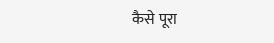कैसे पूरा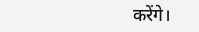करेंगे।